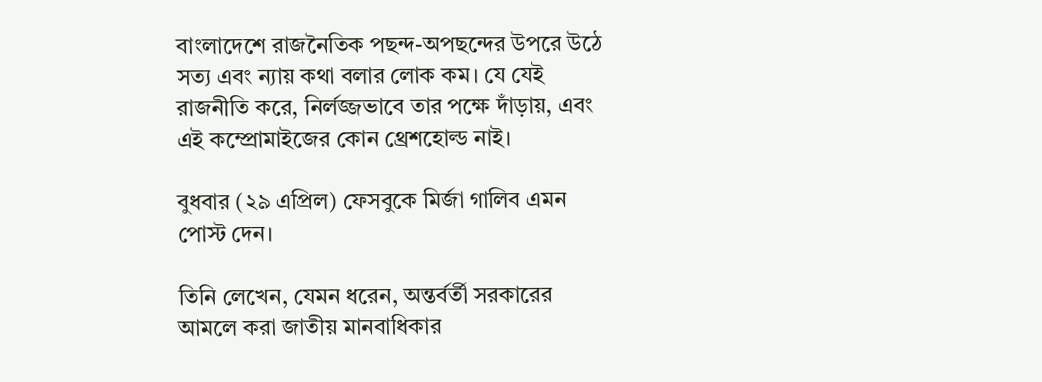বাংলাদেশে রাজনৈতিক পছন্দ-অপছন্দের উপরে উঠে সত্য এবং ন্যায় কথা বলার লোক কম। যে যেই রাজনীতি করে, নির্লজ্জভাবে তার পক্ষে দাঁড়ায়, এবং এই কম্প্রোমাইজের কোন থ্রেশহোল্ড নাই।

বুধবার (২৯ এপ্রিল) ফেসবুকে মির্জা গালিব এমন পোস্ট দেন।

তিনি লেখেন, যেমন ধরেন, অন্তর্বর্তী সরকারের আমলে করা জাতীয় মানবাধিকার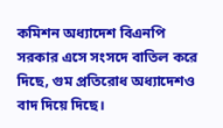কমিশন অধ্যাদেশ বিএনপি সরকার এসে সংসদে বাতিল করে দিছে, গুম প্রতিরোধ অধ্যাদেশও বাদ দিয়ে দিছে।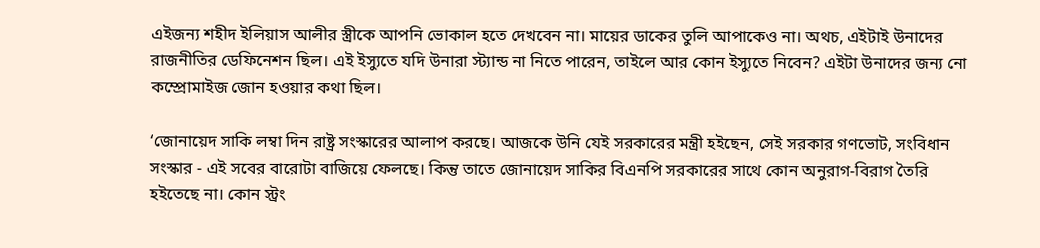এইজন্য শহীদ ইলিয়াস আলীর স্ত্রীকে আপনি ভোকাল হতে দেখবেন না। মায়ের ডাকের তুলি আপাকেও না। অথচ, এইটাই উনাদের রাজনীতির ডেফিনেশন ছিল। এই ইস্যুতে যদি উনারা স্ট্যান্ড না নিতে পারেন, তাইলে আর কোন ইস্যুতে নিবেন? এইটা উনাদের জন্য নো কম্প্রোমাইজ জোন হওয়ার কথা ছিল।

‘জোনায়েদ সাকি লম্বা দিন রাষ্ট্র সংস্কারের আলাপ করছে। আজকে উনি যেই সরকারের মন্ত্রী হইছেন, সেই সরকার গণভোট, সংবিধান সংস্কার - এই সবের বারোটা বাজিয়ে ফেলছে। কিন্তু তাতে জোনায়েদ সাকির বিএনপি সরকারের সাথে কোন অনুরাগ-বিরাগ তৈরি হইতেছে না। কোন স্ট্রং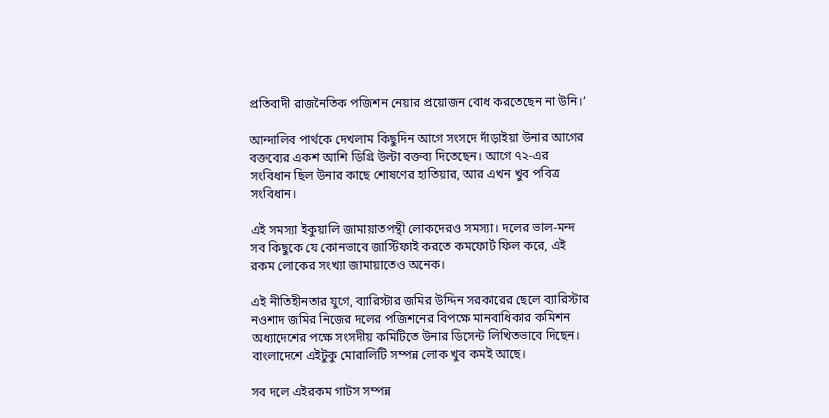প্রতিবাদী রাজনৈতিক পজিশন নেয়ার প্রয়োজন বোধ করতেছেন না উনি।’

আন্দালিব পার্থকে দেখলাম কিছুদিন আগে সংসদে দাঁড়াইয়া উনার আগের বক্তব্যের একশ আশি ডিগ্রি উল্টা বক্তব্য দিতেছেন। আগে ৭২-এর সংবিধান ছিল উনার কাছে শোষণের হাতিয়ার, আর এখন খুব পবিত্র সংবিধান।

এই সমস্যা ইকুয়ালি জামায়াতপন্থী লোকদেরও সমস্যা। দলের ভাল-মন্দ সব কিছুকে যে কোনভাবে জাস্টিফাই করতে কমফোর্ট ফিল করে, এই রকম লোকের সংখ্যা জামায়াতেও অনেক।

এই নীতিহীনতার যুগে, ব্যারিস্টার জমির উদ্দিন সরকারের ছেলে ব্যারিস্টার নওশাদ জমির নিজের দলের পজিশনের বিপক্ষে মানবাধিকার কমিশন অধ্যাদেশের পক্ষে সংসদীয় কমিটিতে উনার ডিসেন্ট লিখিতভাবে দিছেন। বাংলাদেশে এইটুকু মোরালিটি সম্পন্ন লোক খুব কমই আছে।

সব দলে এইরকম গাটস সম্পন্ন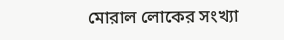মোরাল লোকের সংখ্যা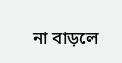না বাড়লে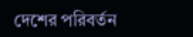দেশের পরিবর্তন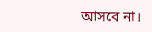আসবে না।